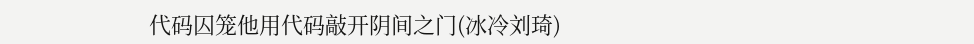代码囚笼他用代码敲开阴间之门(冰冷刘琦)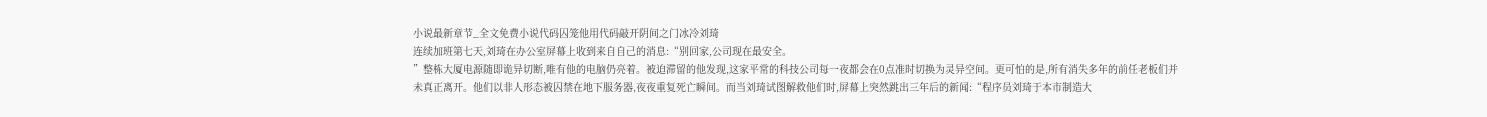小说最新章节_全文免费小说代码囚笼他用代码敲开阴间之门冰冷刘琦
连续加班第七天,刘琦在办公室屏幕上收到来自自己的消息:“别回家,公司现在最安全。
”整栋大厦电源随即诡异切断,唯有他的电脑仍亮着。被迫滞留的他发现,这家平常的科技公司每一夜都会在0点准时切换为灵异空间。更可怕的是,所有消失多年的前任老板们并未真正离开。他们以非人形态被囚禁在地下服务器,夜夜重复死亡瞬间。而当刘琦试图解救他们时,屏幕上突然跳出三年后的新闻:“程序员刘琦于本市制造大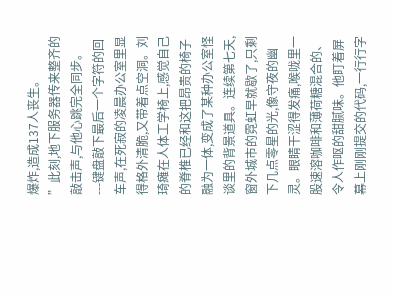爆炸,造成137人丧生。
”此刻,地下服务器传来整齐的敲击声,与他心跳完全同步。
---键盘敲下最后一个字符的回车声,在死寂的凌晨办公室里显得格外清脆,又带着点空洞。刘琦瘫在人体工学椅上,感觉自己的脊椎已经和这把昂贵的椅子融为一体,变成了某种办公室怪谈里的背景道具。连续第七天,窗外城市的霓虹早就歇了,只剩下几点零星的光,像守夜的幽灵。眼睛干涩得发痛,喉咙里一股速溶咖啡和薄荷糖混合的、令人作呕的甜腻味。他盯着屏幕上刚刚提交的代码,一行行字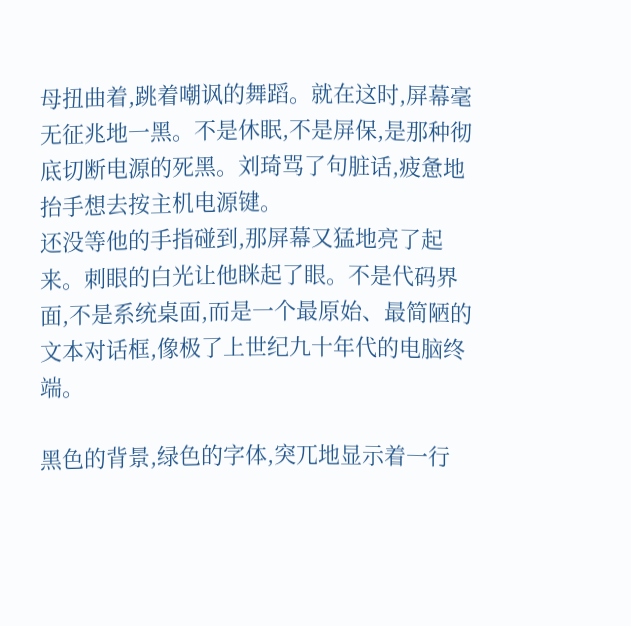母扭曲着,跳着嘲讽的舞蹈。就在这时,屏幕毫无征兆地一黑。不是休眠,不是屏保,是那种彻底切断电源的死黑。刘琦骂了句脏话,疲惫地抬手想去按主机电源键。
还没等他的手指碰到,那屏幕又猛地亮了起来。刺眼的白光让他眯起了眼。不是代码界面,不是系统桌面,而是一个最原始、最简陋的文本对话框,像极了上世纪九十年代的电脑终端。

黑色的背景,绿色的字体,突兀地显示着一行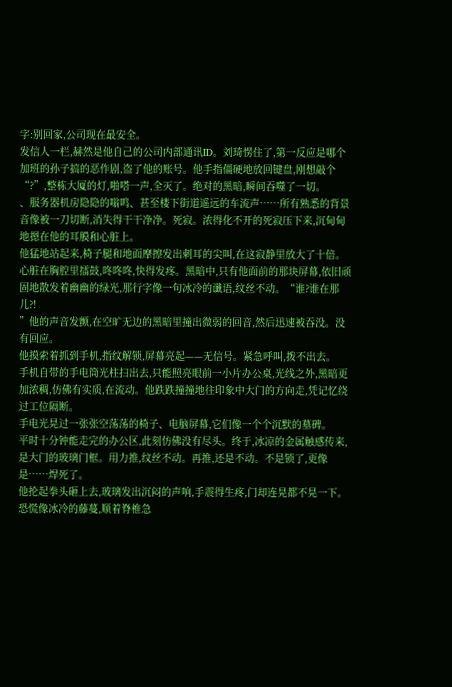字:别回家,公司现在最安全。
发信人一栏,赫然是他自己的公司内部通讯ID。刘琦愣住了,第一反应是哪个加班的孙子搞的恶作剧,盗了他的账号。他手指僵硬地放回键盘,刚想敲个“?”,整栋大厦的灯,啪嗒一声,全灭了。绝对的黑暗,瞬间吞噬了一切。
、服务器机房隐隐的嗡鸣、甚至楼下街道遥远的车流声……所有熟悉的背景音像被一刀切断,消失得干干净净。死寂。浓得化不开的死寂压下来,沉甸甸地摁在他的耳膜和心脏上。
他猛地站起来,椅子腿和地面摩擦发出刺耳的尖叫,在这寂静里放大了十倍。
心脏在胸腔里擂鼓,咚咚咚,快得发疼。黑暗中,只有他面前的那块屏幕,依旧顽固地散发着幽幽的绿光,那行字像一句冰冷的谶语,纹丝不动。“谁?谁在那儿?!
”他的声音发颤,在空旷无边的黑暗里撞出微弱的回音,然后迅速被吞没。没有回应。
他摸索着抓到手机,指纹解锁,屏幕亮起——无信号。紧急呼叫,拨不出去。
手机自带的手电筒光柱扫出去,只能照亮眼前一小片办公桌,光线之外,黑暗更加浓稠,仿佛有实质,在流动。他跌跌撞撞地往印象中大门的方向走,凭记忆绕过工位隔断。
手电光晃过一张张空荡荡的椅子、电脑屏幕,它们像一个个沉默的墓碑。
平时十分钟能走完的办公区,此刻仿佛没有尽头。终于,冰凉的金属触感传来,是大门的玻璃门框。用力推,纹丝不动。再推,还是不动。不是锁了,更像是……焊死了。
他抡起拳头砸上去,玻璃发出沉闷的声响,手震得生疼,门却连晃都不晃一下。
恐慌像冰冷的藤蔓,顺着脊椎急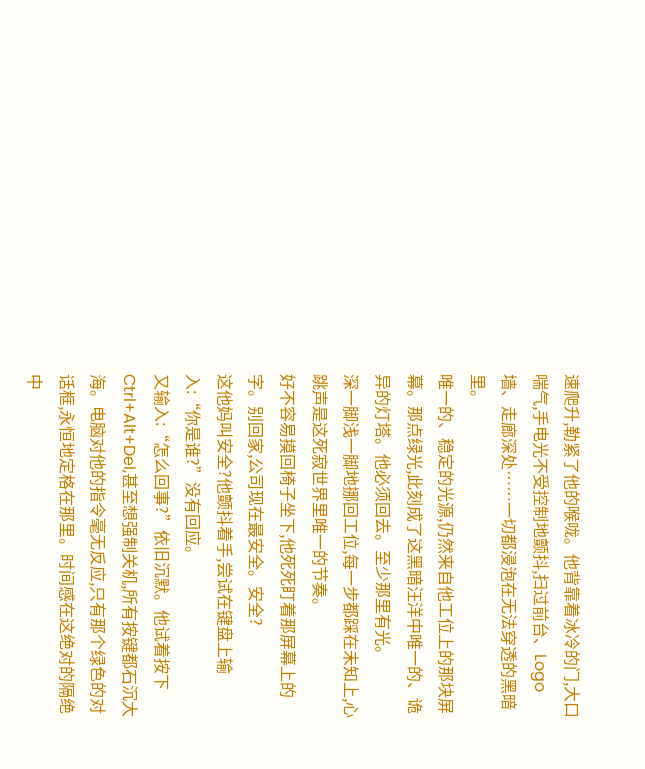速爬升,勒紧了他的喉咙。他背靠着冰冷的门,大口喘气,手电光不受控制地颤抖,扫过前台、Logo墙、走廊深处……一切都浸泡在无法穿透的黑暗里。
唯一的、稳定的光源,仍然来自他工位上的那块屏幕。那点绿光,此刻成了这黑暗汪洋中唯一的、诡异的灯塔。他必须回去。至少那里有光。
深一脚浅一脚地挪回工位,每一步都踩在未知上,心跳声是这死寂世界里唯一的节奏。
好不容易摸回椅子坐下,他死死盯着那屏幕上的字。别回家,公司现在最安全。安全?
这他妈叫安全?他颤抖着手,尝试在键盘上输入:“你是谁?”没有回应。
又输入:“怎么回事?”依旧沉默。他试着按下Ctrl+Alt+Del,甚至想强制关机,所有按键都石沉大海。电脑对他的指令毫无反应,只有那个绿色的对话框,永恒地定格在那里。时间感在这绝对的隔绝中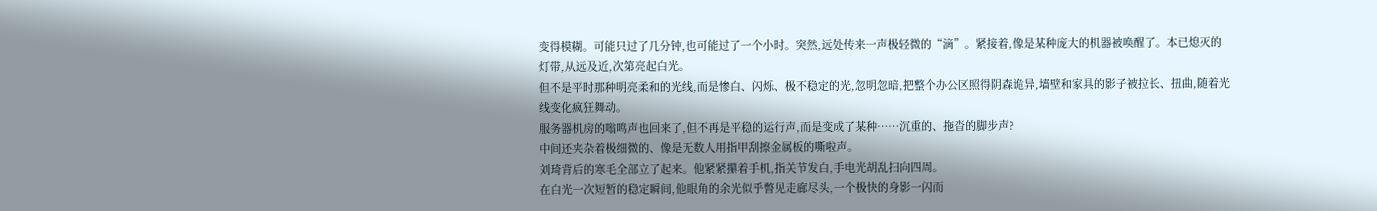变得模糊。可能只过了几分钟,也可能过了一个小时。突然,远处传来一声极轻微的“滴”。紧接着,像是某种庞大的机器被唤醒了。本已熄灭的灯带,从远及近,次第亮起白光。
但不是平时那种明亮柔和的光线,而是惨白、闪烁、极不稳定的光,忽明忽暗,把整个办公区照得阴森诡异,墙壁和家具的影子被拉长、扭曲,随着光线变化疯狂舞动。
服务器机房的嗡鸣声也回来了,但不再是平稳的运行声,而是变成了某种……沉重的、拖沓的脚步声?
中间还夹杂着极细微的、像是无数人用指甲刮擦金属板的嘶啦声。
刘琦背后的寒毛全部立了起来。他紧紧攥着手机,指关节发白,手电光胡乱扫向四周。
在白光一次短暂的稳定瞬间,他眼角的余光似乎瞥见走廊尽头,一个极快的身影一闪而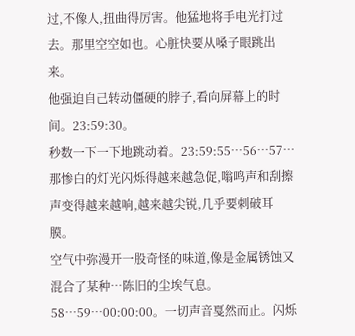过,不像人,扭曲得厉害。他猛地将手电光打过去。那里空空如也。心脏快要从嗓子眼跳出来。
他强迫自己转动僵硬的脖子,看向屏幕上的时间。23:59:30。
秒数一下一下地跳动着。23:59:55…56…57…那惨白的灯光闪烁得越来越急促,嗡鸣声和刮擦声变得越来越响,越来越尖锐,几乎要刺破耳膜。
空气中弥漫开一股奇怪的味道,像是金属锈蚀又混合了某种…陈旧的尘埃气息。
58…59…00:00:00。一切声音戛然而止。闪烁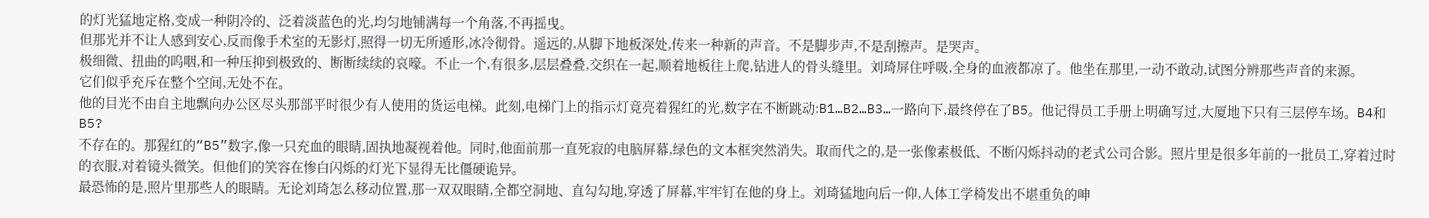的灯光猛地定格,变成一种阴冷的、泛着淡蓝色的光,均匀地铺满每一个角落,不再摇曳。
但那光并不让人感到安心,反而像手术室的无影灯,照得一切无所遁形,冰冷彻骨。遥远的,从脚下地板深处,传来一种新的声音。不是脚步声,不是刮擦声。是哭声。
极细微、扭曲的呜咽,和一种压抑到极致的、断断续续的哀嚎。不止一个,有很多,层层叠叠,交织在一起,顺着地板往上爬,钻进人的骨头缝里。刘琦屏住呼吸,全身的血液都凉了。他坐在那里,一动不敢动,试图分辨那些声音的来源。
它们似乎充斥在整个空间,无处不在。
他的目光不由自主地飘向办公区尽头那部平时很少有人使用的货运电梯。此刻,电梯门上的指示灯竟亮着猩红的光,数字在不断跳动:B1…B2…B3…一路向下,最终停在了B5。他记得员工手册上明确写过,大厦地下只有三层停车场。B4和B5?
不存在的。那猩红的“B5”数字,像一只充血的眼睛,固执地凝视着他。同时,他面前那一直死寂的电脑屏幕,绿色的文本框突然消失。取而代之的,是一张像素极低、不断闪烁抖动的老式公司合影。照片里是很多年前的一批员工,穿着过时的衣服,对着镜头微笑。但他们的笑容在惨白闪烁的灯光下显得无比僵硬诡异。
最恐怖的是,照片里那些人的眼睛。无论刘琦怎么移动位置,那一双双眼睛,全都空洞地、直勾勾地,穿透了屏幕,牢牢钉在他的身上。刘琦猛地向后一仰,人体工学椅发出不堪重负的呻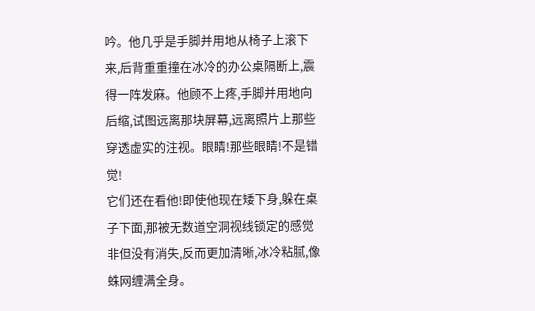吟。他几乎是手脚并用地从椅子上滚下来,后背重重撞在冰冷的办公桌隔断上,震得一阵发麻。他顾不上疼,手脚并用地向后缩,试图远离那块屏幕,远离照片上那些穿透虚实的注视。眼睛!那些眼睛!不是错觉!
它们还在看他!即使他现在矮下身,躲在桌子下面,那被无数道空洞视线锁定的感觉非但没有消失,反而更加清晰,冰冷粘腻,像蛛网缠满全身。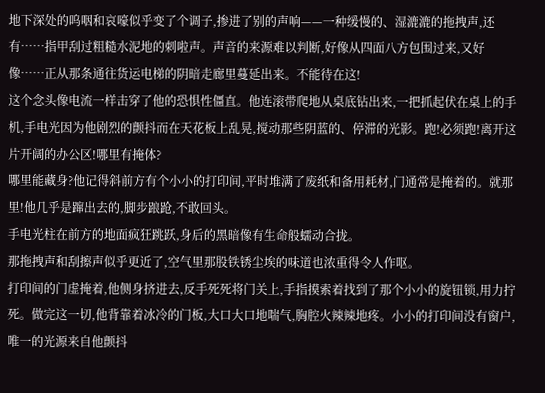地下深处的呜咽和哀嚎似乎变了个调子,掺进了别的声响——一种缓慢的、湿漉漉的拖拽声,还有……指甲刮过粗糙水泥地的刺啦声。声音的来源难以判断,好像从四面八方包围过来,又好像……正从那条通往货运电梯的阴暗走廊里蔓延出来。不能待在这!
这个念头像电流一样击穿了他的恐惧性僵直。他连滚带爬地从桌底钻出来,一把抓起伏在桌上的手机,手电光因为他剧烈的颤抖而在天花板上乱晃,搅动那些阴蓝的、停滞的光影。跑!必须跑!离开这片开阔的办公区!哪里有掩体?
哪里能藏身?他记得斜前方有个小小的打印间,平时堆满了废纸和备用耗材,门通常是掩着的。就那里!他几乎是蹿出去的,脚步踉跄,不敢回头。
手电光柱在前方的地面疯狂跳跃,身后的黑暗像有生命般蠕动合拢。
那拖拽声和刮擦声似乎更近了,空气里那股铁锈尘埃的味道也浓重得令人作呕。
打印间的门虚掩着,他侧身挤进去,反手死死将门关上,手指摸索着找到了那个小小的旋钮锁,用力拧死。做完这一切,他背靠着冰冷的门板,大口大口地喘气,胸腔火辣辣地疼。小小的打印间没有窗户,唯一的光源来自他颤抖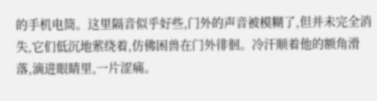的手机电筒。这里隔音似乎好些,门外的声音被模糊了,但并未完全消失,它们低沉地萦绕着,仿佛困兽在门外徘徊。冷汗顺着他的额角滑落,滴进眼睛里,一片涩痛。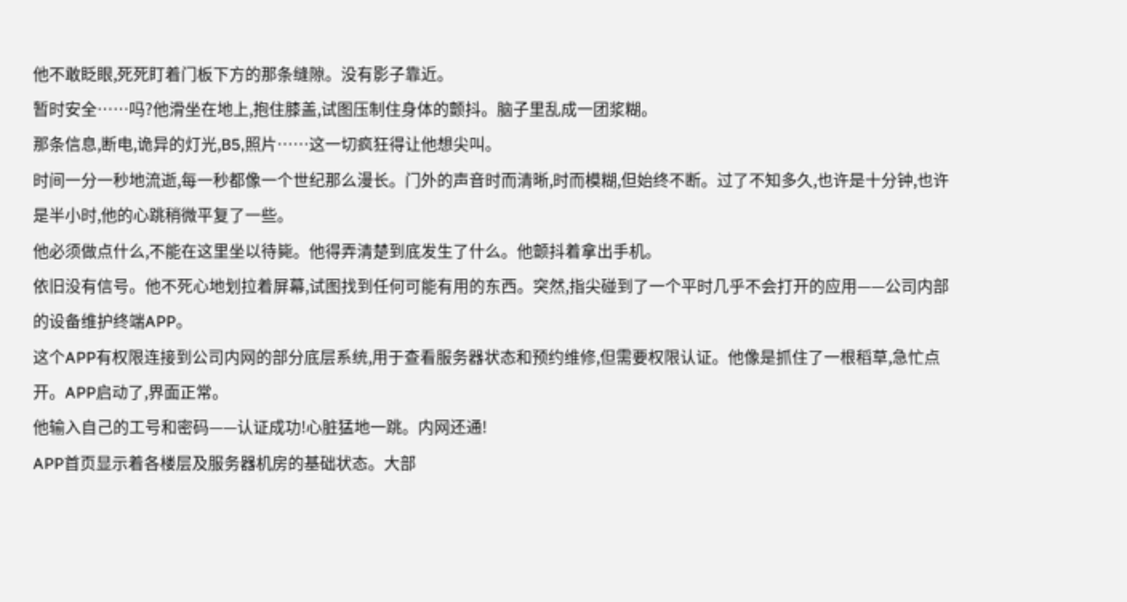他不敢眨眼,死死盯着门板下方的那条缝隙。没有影子靠近。
暂时安全……吗?他滑坐在地上,抱住膝盖,试图压制住身体的颤抖。脑子里乱成一团浆糊。
那条信息,断电,诡异的灯光,B5,照片……这一切疯狂得让他想尖叫。
时间一分一秒地流逝,每一秒都像一个世纪那么漫长。门外的声音时而清晰,时而模糊,但始终不断。过了不知多久,也许是十分钟,也许是半小时,他的心跳稍微平复了一些。
他必须做点什么,不能在这里坐以待毙。他得弄清楚到底发生了什么。他颤抖着拿出手机。
依旧没有信号。他不死心地划拉着屏幕,试图找到任何可能有用的东西。突然,指尖碰到了一个平时几乎不会打开的应用——公司内部的设备维护终端APP。
这个APP有权限连接到公司内网的部分底层系统,用于查看服务器状态和预约维修,但需要权限认证。他像是抓住了一根稻草,急忙点开。APP启动了,界面正常。
他输入自己的工号和密码——认证成功!心脏猛地一跳。内网还通!
APP首页显示着各楼层及服务器机房的基础状态。大部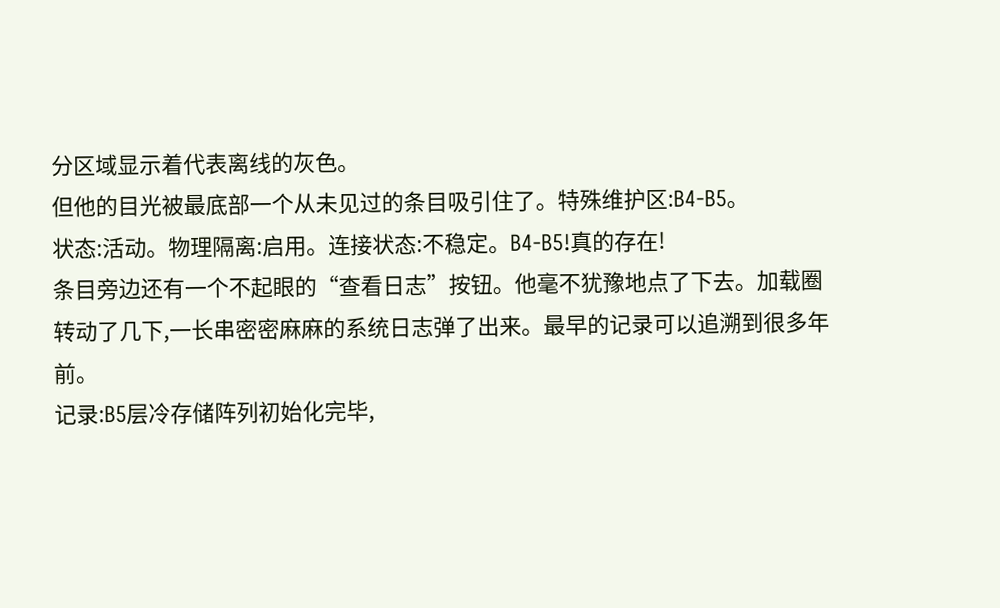分区域显示着代表离线的灰色。
但他的目光被最底部一个从未见过的条目吸引住了。特殊维护区:B4-B5。
状态:活动。物理隔离:启用。连接状态:不稳定。B4-B5!真的存在!
条目旁边还有一个不起眼的“查看日志”按钮。他毫不犹豫地点了下去。加载圈转动了几下,一长串密密麻麻的系统日志弹了出来。最早的记录可以追溯到很多年前。
记录:B5层冷存储阵列初始化完毕,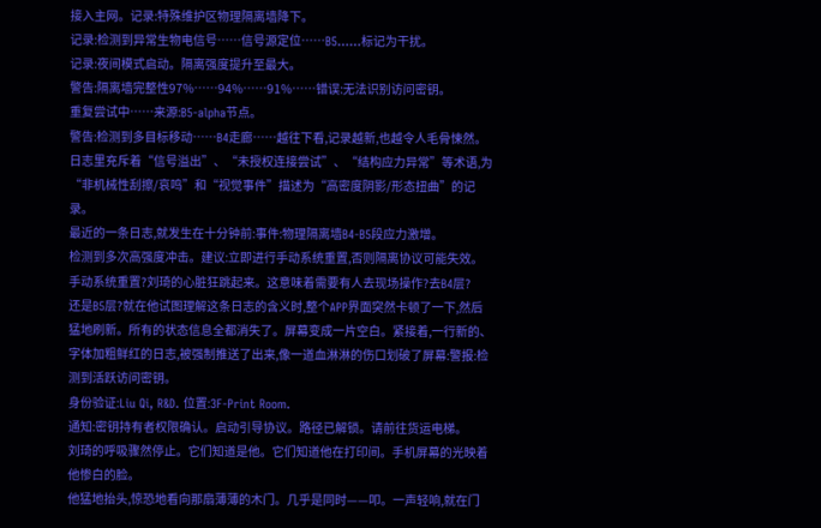接入主网。记录:特殊维护区物理隔离墙降下。
记录:检测到异常生物电信号……信号源定位……B5……标记为干扰。
记录:夜间模式启动。隔离强度提升至最大。
警告:隔离墙完整性97%……94%……91%……错误:无法识别访问密钥。
重复尝试中……来源:B5-alpha节点。
警告:检测到多目标移动……B4走廊……越往下看,记录越新,也越令人毛骨悚然。
日志里充斥着“信号溢出”、“未授权连接尝试”、“结构应力异常”等术语,为“非机械性刮擦/哀鸣”和“视觉事件”描述为“高密度阴影/形态扭曲”的记录。
最近的一条日志,就发生在十分钟前:事件:物理隔离墙B4-B5段应力激增。
检测到多次高强度冲击。建议:立即进行手动系统重置,否则隔离协议可能失效。
手动系统重置?刘琦的心脏狂跳起来。这意味着需要有人去现场操作?去B4层?
还是B5层?就在他试图理解这条日志的含义时,整个APP界面突然卡顿了一下,然后猛地刷新。所有的状态信息全都消失了。屏幕变成一片空白。紧接着,一行新的、字体加粗鲜红的日志,被强制推送了出来,像一道血淋淋的伤口划破了屏幕:警报:检测到活跃访问密钥。
身份验证:Liu Qi, R&D. 位置:3F-Print Room.
通知:密钥持有者权限确认。启动引导协议。路径已解锁。请前往货运电梯。
刘琦的呼吸骤然停止。它们知道是他。它们知道他在打印间。手机屏幕的光映着他惨白的脸。
他猛地抬头,惊恐地看向那扇薄薄的木门。几乎是同时——叩。一声轻响,就在门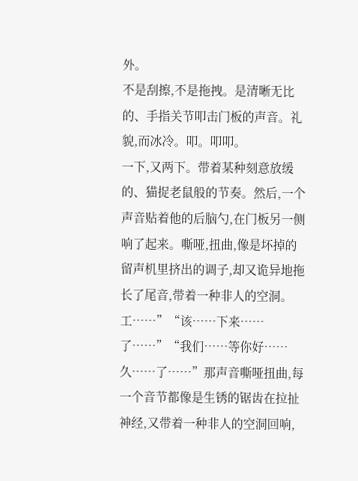外。
不是刮擦,不是拖拽。是清晰无比的、手指关节叩击门板的声音。礼貌,而冰冷。叩。叩叩。
一下,又两下。带着某种刻意放缓的、猫捉老鼠般的节奏。然后,一个声音贴着他的后脑勺,在门板另一侧响了起来。嘶哑,扭曲,像是坏掉的留声机里挤出的调子,却又诡异地拖长了尾音,带着一种非人的空洞。
工……”“该……下来……了……”“我们……等你好……久……了……”那声音嘶哑扭曲,每一个音节都像是生锈的锯齿在拉扯神经,又带着一种非人的空洞回响,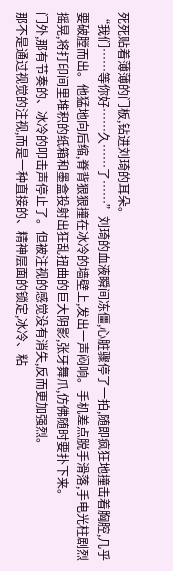死死贴着薄薄的门板,钻进刘琦的耳朵。
“我们……等你好……久……了……”刘琦的血液瞬间冻僵,心脏骤停了一拍,随即疯狂地撞击着胸腔,几乎要破膛而出。他猛地向后缩,脊背狠狠撞在冰冷的墙壁上,发出一声闷响。手机差点脱手滑落,手电光柱剧烈摇晃,将打印间里堆积的纸箱和墨盒投射出狂乱扭曲的巨大阴影,张牙舞爪,仿佛随时要扑下来。
门外,那有节奏的、冰冷的叩击声停止了。但被注视的感觉没有消失,反而更加强烈。
那不是通过视觉的注视,而是一种直接的、精神层面的锁定,冰冷、粘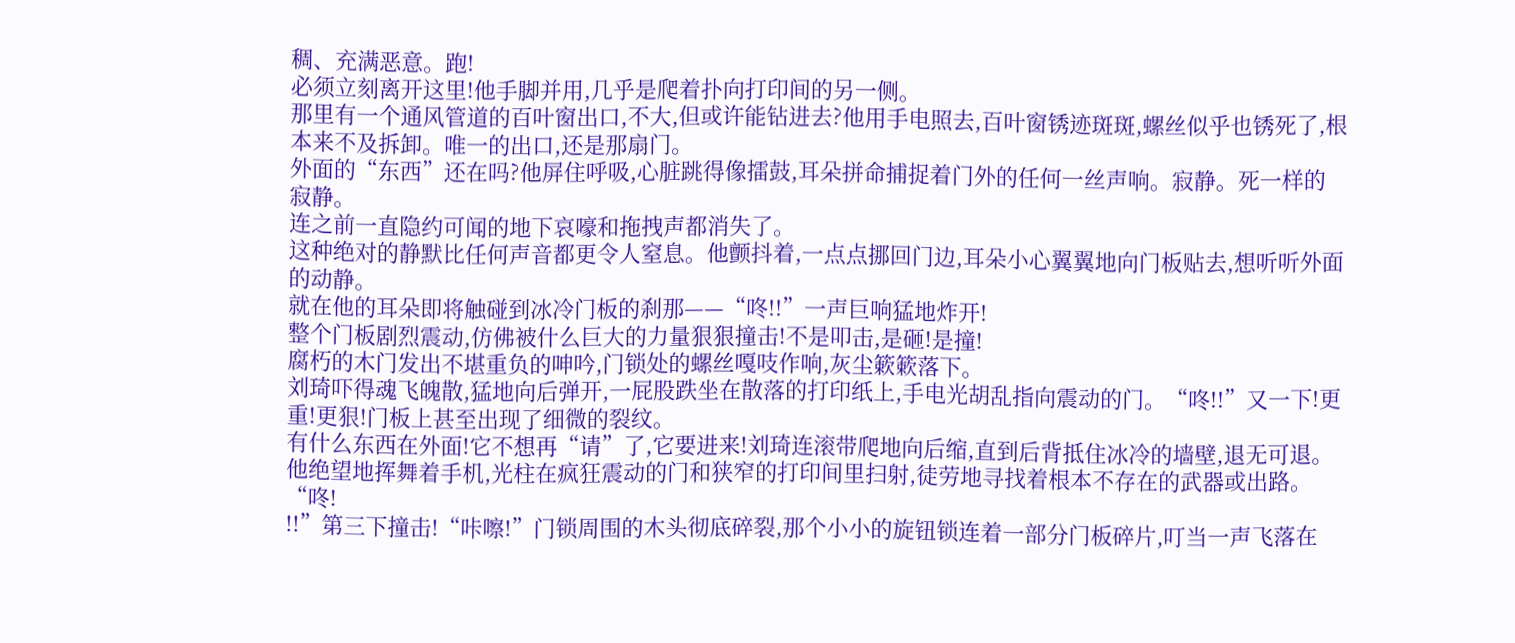稠、充满恶意。跑!
必须立刻离开这里!他手脚并用,几乎是爬着扑向打印间的另一侧。
那里有一个通风管道的百叶窗出口,不大,但或许能钻进去?他用手电照去,百叶窗锈迹斑斑,螺丝似乎也锈死了,根本来不及拆卸。唯一的出口,还是那扇门。
外面的“东西”还在吗?他屏住呼吸,心脏跳得像擂鼓,耳朵拼命捕捉着门外的任何一丝声响。寂静。死一样的寂静。
连之前一直隐约可闻的地下哀嚎和拖拽声都消失了。
这种绝对的静默比任何声音都更令人窒息。他颤抖着,一点点挪回门边,耳朵小心翼翼地向门板贴去,想听听外面的动静。
就在他的耳朵即将触碰到冰冷门板的刹那——“咚!!”一声巨响猛地炸开!
整个门板剧烈震动,仿佛被什么巨大的力量狠狠撞击!不是叩击,是砸!是撞!
腐朽的木门发出不堪重负的呻吟,门锁处的螺丝嘎吱作响,灰尘簌簌落下。
刘琦吓得魂飞魄散,猛地向后弹开,一屁股跌坐在散落的打印纸上,手电光胡乱指向震动的门。“咚!!”又一下!更重!更狠!门板上甚至出现了细微的裂纹。
有什么东西在外面!它不想再“请”了,它要进来!刘琦连滚带爬地向后缩,直到后背抵住冰冷的墙壁,退无可退。他绝望地挥舞着手机,光柱在疯狂震动的门和狭窄的打印间里扫射,徒劳地寻找着根本不存在的武器或出路。“咚!
!!”第三下撞击!“咔嚓!”门锁周围的木头彻底碎裂,那个小小的旋钮锁连着一部分门板碎片,叮当一声飞落在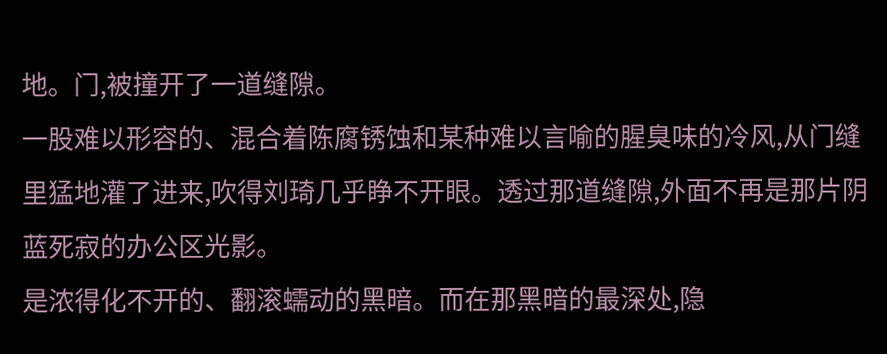地。门,被撞开了一道缝隙。
一股难以形容的、混合着陈腐锈蚀和某种难以言喻的腥臭味的冷风,从门缝里猛地灌了进来,吹得刘琦几乎睁不开眼。透过那道缝隙,外面不再是那片阴蓝死寂的办公区光影。
是浓得化不开的、翻滚蠕动的黑暗。而在那黑暗的最深处,隐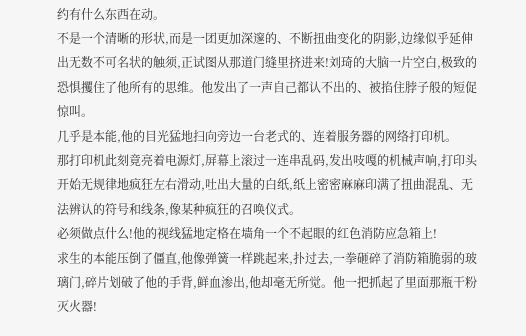约有什么东西在动。
不是一个清晰的形状,而是一团更加深邃的、不断扭曲变化的阴影,边缘似乎延伸出无数不可名状的触须,正试图从那道门缝里挤进来!刘琦的大脑一片空白,极致的恐惧攫住了他所有的思维。他发出了一声自己都认不出的、被掐住脖子般的短促惊叫。
几乎是本能,他的目光猛地扫向旁边一台老式的、连着服务器的网络打印机。
那打印机此刻竟亮着电源灯,屏幕上滚过一连串乱码,发出吱嘎的机械声响,打印头开始无规律地疯狂左右滑动,吐出大量的白纸,纸上密密麻麻印满了扭曲混乱、无法辨认的符号和线条,像某种疯狂的召唤仪式。
必须做点什么!他的视线猛地定格在墙角一个不起眼的红色消防应急箱上!
求生的本能压倒了僵直,他像弹簧一样跳起来,扑过去,一拳砸碎了消防箱脆弱的玻璃门,碎片划破了他的手背,鲜血渗出,他却毫无所觉。他一把抓起了里面那瓶干粉灭火器!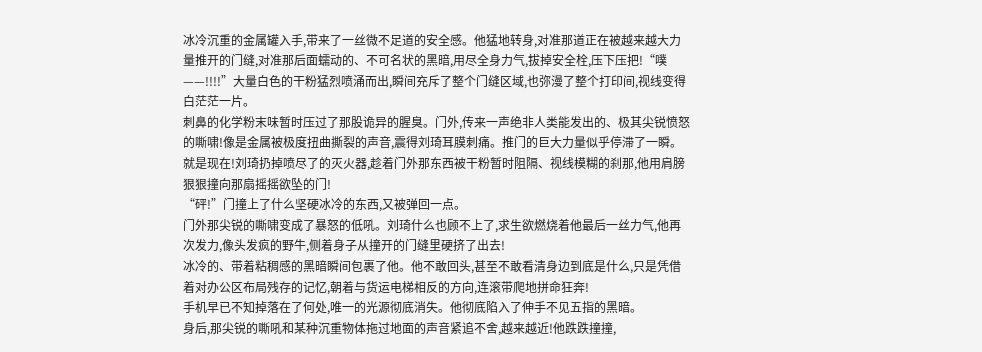冰冷沉重的金属罐入手,带来了一丝微不足道的安全感。他猛地转身,对准那道正在被越来越大力量推开的门缝,对准那后面蠕动的、不可名状的黑暗,用尽全身力气,拔掉安全栓,压下压把!“噗——!!!!”大量白色的干粉猛烈喷涌而出,瞬间充斥了整个门缝区域,也弥漫了整个打印间,视线变得白茫茫一片。
刺鼻的化学粉末味暂时压过了那股诡异的腥臭。门外,传来一声绝非人类能发出的、极其尖锐愤怒的嘶啸!像是金属被极度扭曲撕裂的声音,震得刘琦耳膜刺痛。推门的巨大力量似乎停滞了一瞬。就是现在!刘琦扔掉喷尽了的灭火器,趁着门外那东西被干粉暂时阻隔、视线模糊的刹那,他用肩膀狠狠撞向那扇摇摇欲坠的门!
“砰!”门撞上了什么坚硬冰冷的东西,又被弹回一点。
门外那尖锐的嘶啸变成了暴怒的低吼。刘琦什么也顾不上了,求生欲燃烧着他最后一丝力气,他再次发力,像头发疯的野牛,侧着身子从撞开的门缝里硬挤了出去!
冰冷的、带着粘稠感的黑暗瞬间包裹了他。他不敢回头,甚至不敢看清身边到底是什么,只是凭借着对办公区布局残存的记忆,朝着与货运电梯相反的方向,连滚带爬地拼命狂奔!
手机早已不知掉落在了何处,唯一的光源彻底消失。他彻底陷入了伸手不见五指的黑暗。
身后,那尖锐的嘶吼和某种沉重物体拖过地面的声音紧追不舍,越来越近!他跌跌撞撞,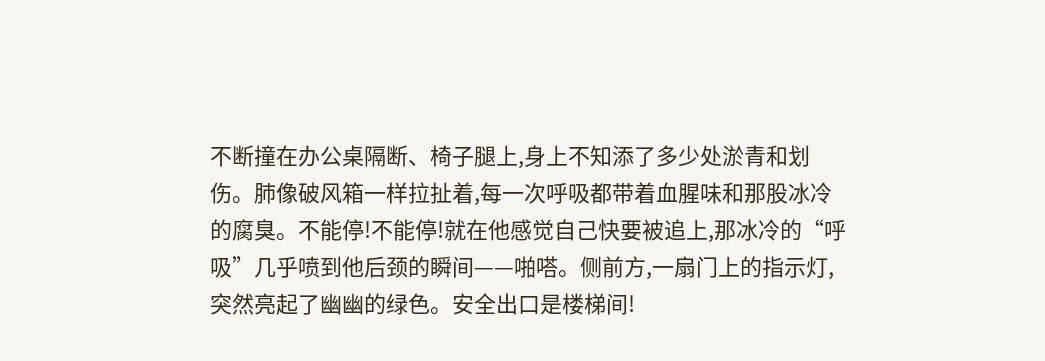不断撞在办公桌隔断、椅子腿上,身上不知添了多少处淤青和划伤。肺像破风箱一样拉扯着,每一次呼吸都带着血腥味和那股冰冷的腐臭。不能停!不能停!就在他感觉自己快要被追上,那冰冷的“呼吸”几乎喷到他后颈的瞬间——啪嗒。侧前方,一扇门上的指示灯,突然亮起了幽幽的绿色。安全出口是楼梯间!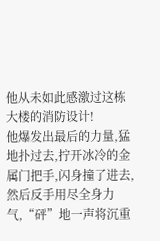他从未如此感激过这栋大楼的消防设计!
他爆发出最后的力量,猛地扑过去,拧开冰冷的金属门把手,闪身撞了进去,然后反手用尽全身力气,“砰”地一声将沉重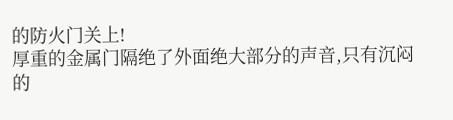的防火门关上!
厚重的金属门隔绝了外面绝大部分的声音,只有沉闷的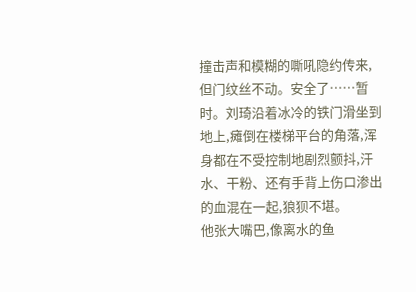撞击声和模糊的嘶吼隐约传来,但门纹丝不动。安全了……暂时。刘琦沿着冰冷的铁门滑坐到地上,瘫倒在楼梯平台的角落,浑身都在不受控制地剧烈颤抖,汗水、干粉、还有手背上伤口渗出的血混在一起,狼狈不堪。
他张大嘴巴,像离水的鱼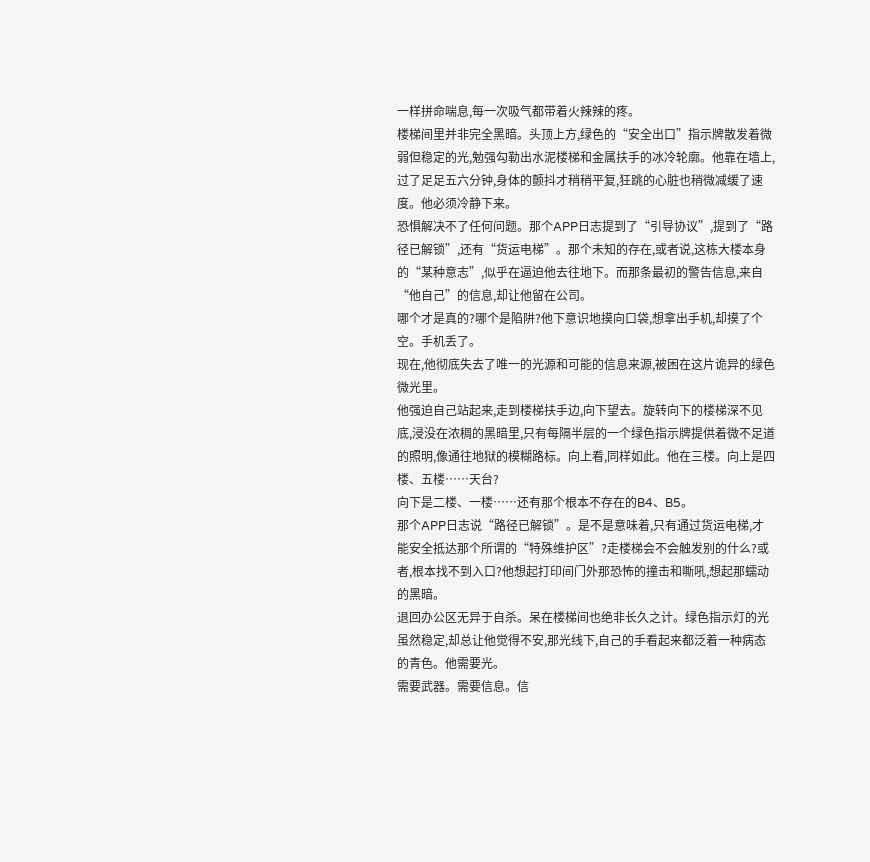一样拼命喘息,每一次吸气都带着火辣辣的疼。
楼梯间里并非完全黑暗。头顶上方,绿色的“安全出口”指示牌散发着微弱但稳定的光,勉强勾勒出水泥楼梯和金属扶手的冰冷轮廓。他靠在墙上,过了足足五六分钟,身体的颤抖才稍稍平复,狂跳的心脏也稍微减缓了速度。他必须冷静下来。
恐惧解决不了任何问题。那个APP日志提到了“引导协议”,提到了“路径已解锁”,还有“货运电梯”。那个未知的存在,或者说,这栋大楼本身的“某种意志”,似乎在逼迫他去往地下。而那条最初的警告信息,来自“他自己”的信息,却让他留在公司。
哪个才是真的?哪个是陷阱?他下意识地摸向口袋,想拿出手机,却摸了个空。手机丢了。
现在,他彻底失去了唯一的光源和可能的信息来源,被困在这片诡异的绿色微光里。
他强迫自己站起来,走到楼梯扶手边,向下望去。旋转向下的楼梯深不见底,浸没在浓稠的黑暗里,只有每隔半层的一个绿色指示牌提供着微不足道的照明,像通往地狱的模糊路标。向上看,同样如此。他在三楼。向上是四楼、五楼……天台?
向下是二楼、一楼……还有那个根本不存在的B4、B5。
那个APP日志说“路径已解锁”。是不是意味着,只有通过货运电梯,才能安全抵达那个所谓的“特殊维护区”?走楼梯会不会触发别的什么?或者,根本找不到入口?他想起打印间门外那恐怖的撞击和嘶吼,想起那蠕动的黑暗。
退回办公区无异于自杀。呆在楼梯间也绝非长久之计。绿色指示灯的光虽然稳定,却总让他觉得不安,那光线下,自己的手看起来都泛着一种病态的青色。他需要光。
需要武器。需要信息。信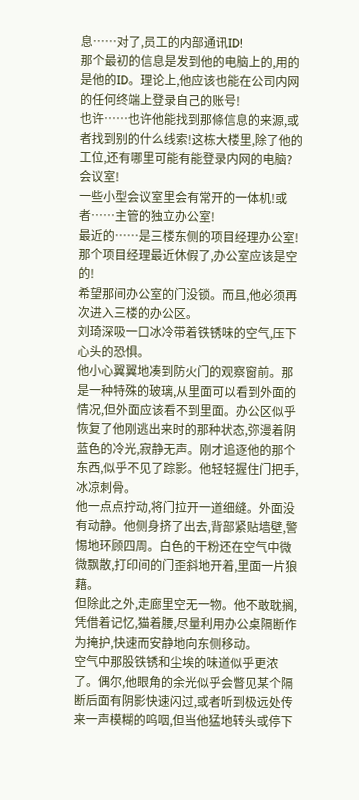息……对了,员工的内部通讯ID!
那个最初的信息是发到他的电脑上的,用的是他的ID。理论上,他应该也能在公司内网的任何终端上登录自己的账号!
也许……也许他能找到那條信息的来源,或者找到别的什么线索!这栋大楼里,除了他的工位,还有哪里可能有能登录内网的电脑?会议室!
一些小型会议室里会有常开的一体机!或者……主管的独立办公室!
最近的……是三楼东侧的项目经理办公室!那个项目经理最近休假了,办公室应该是空的!
希望那间办公室的门没锁。而且,他必须再次进入三楼的办公区。
刘琦深吸一口冰冷带着铁锈味的空气,压下心头的恐惧。
他小心翼翼地凑到防火门的观察窗前。那是一种特殊的玻璃,从里面可以看到外面的情况,但外面应该看不到里面。办公区似乎恢复了他刚逃出来时的那种状态,弥漫着阴蓝色的冷光,寂静无声。刚才追逐他的那个东西,似乎不见了踪影。他轻轻握住门把手,冰凉刺骨。
他一点点拧动,将门拉开一道细缝。外面没有动静。他侧身挤了出去,背部紧贴墙壁,警惕地环顾四周。白色的干粉还在空气中微微飘散,打印间的门歪斜地开着,里面一片狼藉。
但除此之外,走廊里空无一物。他不敢耽搁,凭借着记忆,猫着腰,尽量利用办公桌隔断作为掩护,快速而安静地向东侧移动。
空气中那股铁锈和尘埃的味道似乎更浓了。偶尔,他眼角的余光似乎会瞥见某个隔断后面有阴影快速闪过,或者听到极远处传来一声模糊的呜咽,但当他猛地转头或停下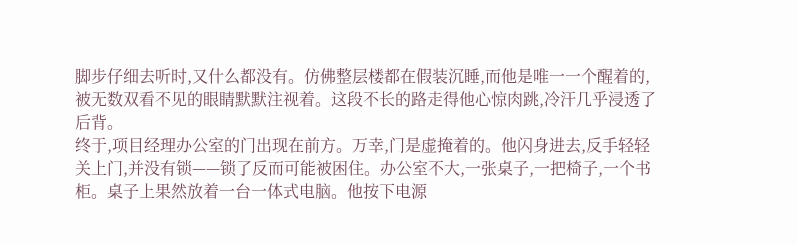脚步仔细去听时,又什么都没有。仿佛整层楼都在假装沉睡,而他是唯一一个醒着的,被无数双看不见的眼睛默默注视着。这段不长的路走得他心惊肉跳,冷汗几乎浸透了后背。
终于,项目经理办公室的门出现在前方。万幸,门是虚掩着的。他闪身进去,反手轻轻关上门,并没有锁——锁了反而可能被困住。办公室不大,一张桌子,一把椅子,一个书柜。桌子上果然放着一台一体式电脑。他按下电源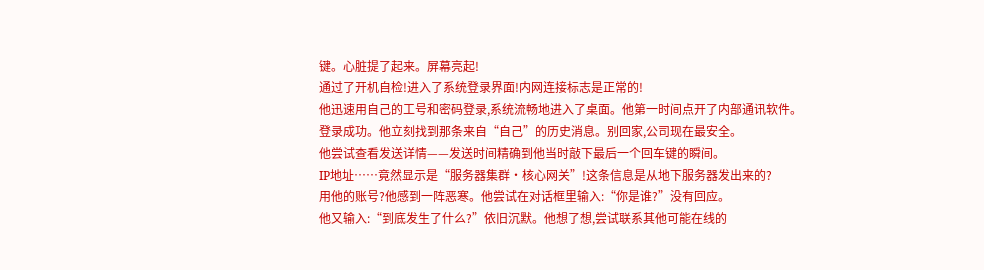键。心脏提了起来。屏幕亮起!
通过了开机自检!进入了系统登录界面!内网连接标志是正常的!
他迅速用自己的工号和密码登录,系统流畅地进入了桌面。他第一时间点开了内部通讯软件。
登录成功。他立刻找到那条来自“自己”的历史消息。别回家,公司现在最安全。
他尝试查看发送详情——发送时间精确到他当时敲下最后一个回车键的瞬间。
IP地址……竟然显示是“服务器集群·核心网关”!这条信息是从地下服务器发出来的?
用他的账号?他感到一阵恶寒。他尝试在对话框里输入:“你是谁?”没有回应。
他又输入:“到底发生了什么?”依旧沉默。他想了想,尝试联系其他可能在线的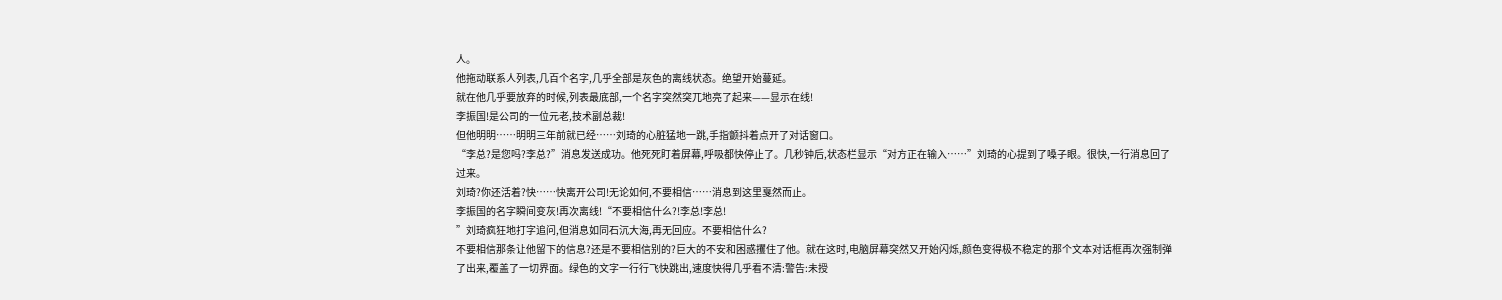人。
他拖动联系人列表,几百个名字,几乎全部是灰色的离线状态。绝望开始蔓延。
就在他几乎要放弃的时候,列表最底部,一个名字突然突兀地亮了起来——显示在线!
李振国!是公司的一位元老,技术副总裁!
但他明明……明明三年前就已经……刘琦的心脏猛地一跳,手指颤抖着点开了对话窗口。
“李总?是您吗?李总?”消息发送成功。他死死盯着屏幕,呼吸都快停止了。几秒钟后,状态栏显示“对方正在输入……”刘琦的心提到了嗓子眼。很快,一行消息回了过来。
刘琦?你还活着?快……快离开公司!无论如何,不要相信……消息到这里戛然而止。
李振国的名字瞬间变灰!再次离线!“不要相信什么?!李总!李总!
”刘琦疯狂地打字追问,但消息如同石沉大海,再无回应。不要相信什么?
不要相信那条让他留下的信息?还是不要相信别的?巨大的不安和困惑攫住了他。就在这时,电脑屏幕突然又开始闪烁,颜色变得极不稳定的那个文本对话框再次强制弹了出来,覆盖了一切界面。绿色的文字一行行飞快跳出,速度快得几乎看不清:警告:未授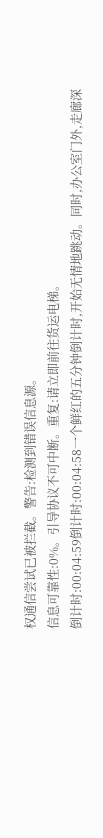权通信尝试已被拦截。警告:检测到错误信息源。
信息可靠性:0%。引导协议不可中断。重复:请立即前往货运电梯。
倒计时:00:04:59倒计时:00:04:58一个鲜红的五分钟倒计时,开始无情地跳动。同时,办公室门外,走廊深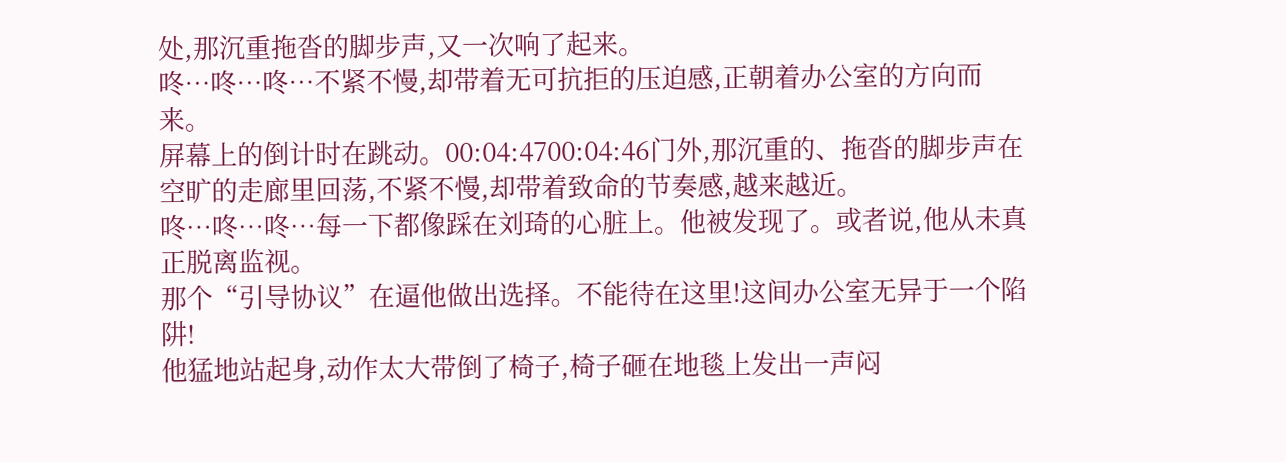处,那沉重拖沓的脚步声,又一次响了起来。
咚…咚…咚…不紧不慢,却带着无可抗拒的压迫感,正朝着办公室的方向而来。
屏幕上的倒计时在跳动。00:04:4700:04:46门外,那沉重的、拖沓的脚步声在空旷的走廊里回荡,不紧不慢,却带着致命的节奏感,越来越近。
咚…咚…咚…每一下都像踩在刘琦的心脏上。他被发现了。或者说,他从未真正脱离监视。
那个“引导协议”在逼他做出选择。不能待在这里!这间办公室无异于一个陷阱!
他猛地站起身,动作太大带倒了椅子,椅子砸在地毯上发出一声闷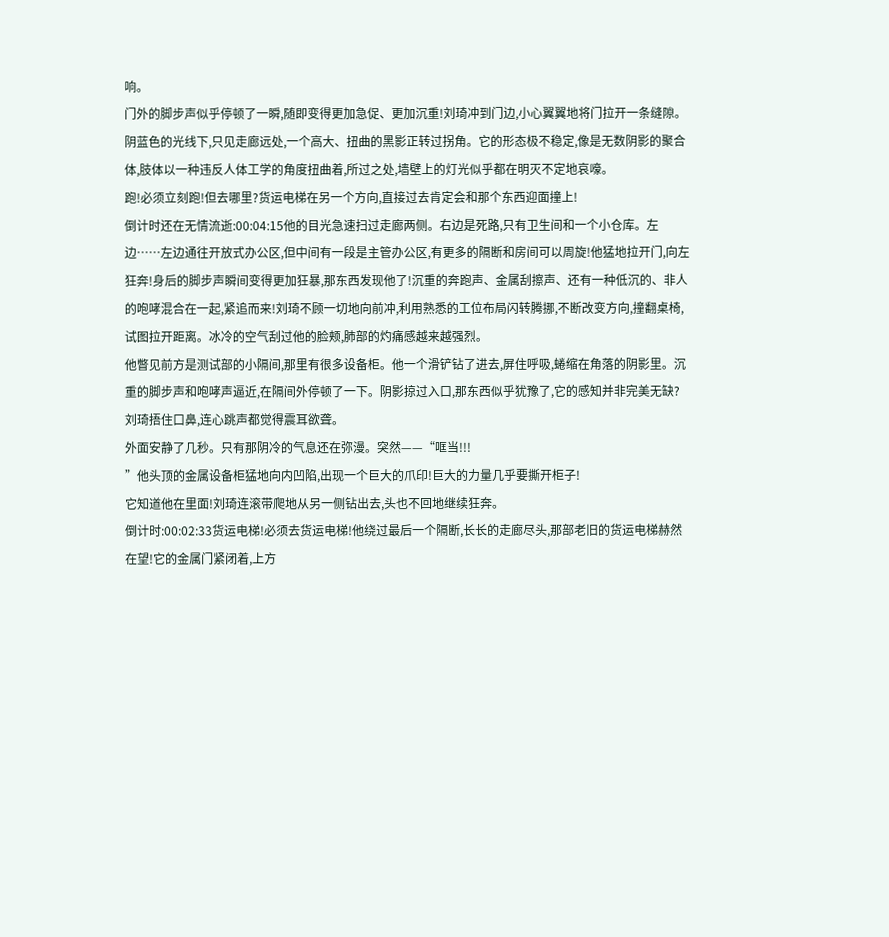响。
门外的脚步声似乎停顿了一瞬,随即变得更加急促、更加沉重!刘琦冲到门边,小心翼翼地将门拉开一条缝隙。阴蓝色的光线下,只见走廊远处,一个高大、扭曲的黑影正转过拐角。它的形态极不稳定,像是无数阴影的聚合体,肢体以一种违反人体工学的角度扭曲着,所过之处,墙壁上的灯光似乎都在明灭不定地哀嚎。
跑!必须立刻跑!但去哪里?货运电梯在另一个方向,直接过去肯定会和那个东西迎面撞上!
倒计时还在无情流逝:00:04:15他的目光急速扫过走廊两侧。右边是死路,只有卫生间和一个小仓库。左边……左边通往开放式办公区,但中间有一段是主管办公区,有更多的隔断和房间可以周旋!他猛地拉开门,向左狂奔!身后的脚步声瞬间变得更加狂暴,那东西发现他了!沉重的奔跑声、金属刮擦声、还有一种低沉的、非人的咆哮混合在一起,紧追而来!刘琦不顾一切地向前冲,利用熟悉的工位布局闪转腾挪,不断改变方向,撞翻桌椅,试图拉开距离。冰冷的空气刮过他的脸颊,肺部的灼痛感越来越强烈。
他瞥见前方是测试部的小隔间,那里有很多设备柜。他一个滑铲钻了进去,屏住呼吸,蜷缩在角落的阴影里。沉重的脚步声和咆哮声逼近,在隔间外停顿了一下。阴影掠过入口,那东西似乎犹豫了,它的感知并非完美无缺?刘琦捂住口鼻,连心跳声都觉得震耳欲聋。
外面安静了几秒。只有那阴冷的气息还在弥漫。突然——“哐当!!!
”他头顶的金属设备柜猛地向内凹陷,出现一个巨大的爪印!巨大的力量几乎要撕开柜子!
它知道他在里面!刘琦连滚带爬地从另一侧钻出去,头也不回地继续狂奔。
倒计时:00:02:33货运电梯!必须去货运电梯!他绕过最后一个隔断,长长的走廊尽头,那部老旧的货运电梯赫然在望!它的金属门紧闭着,上方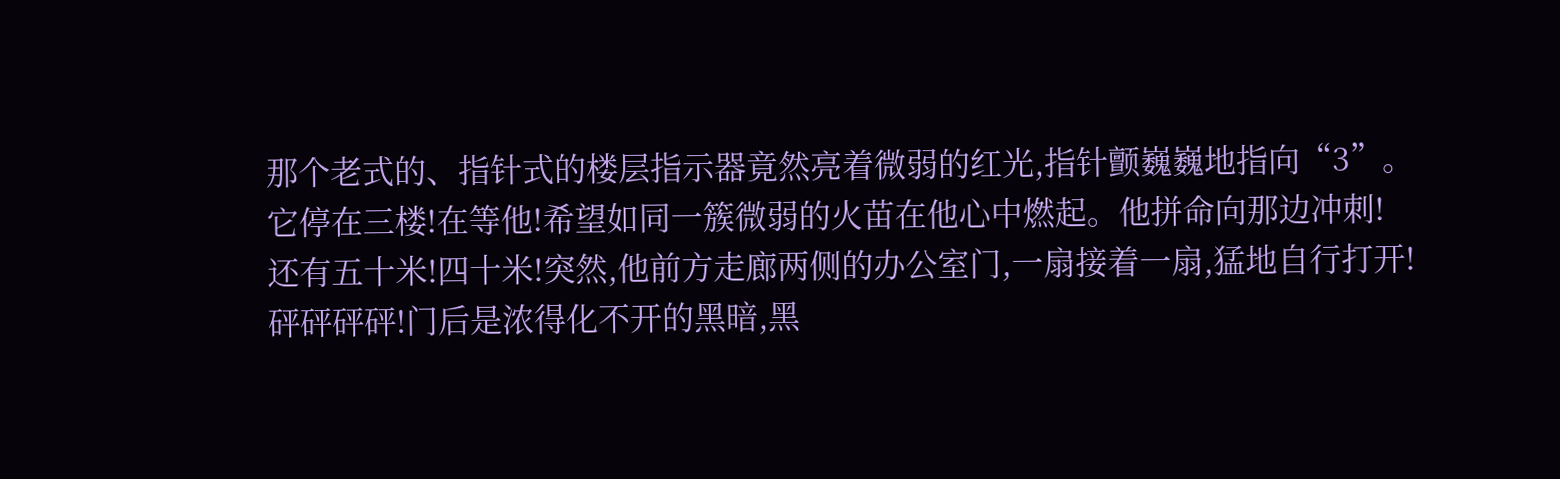那个老式的、指针式的楼层指示器竟然亮着微弱的红光,指针颤巍巍地指向“3”。
它停在三楼!在等他!希望如同一簇微弱的火苗在他心中燃起。他拼命向那边冲刺!
还有五十米!四十米!突然,他前方走廊两侧的办公室门,一扇接着一扇,猛地自行打开!
砰砰砰砰!门后是浓得化不开的黑暗,黑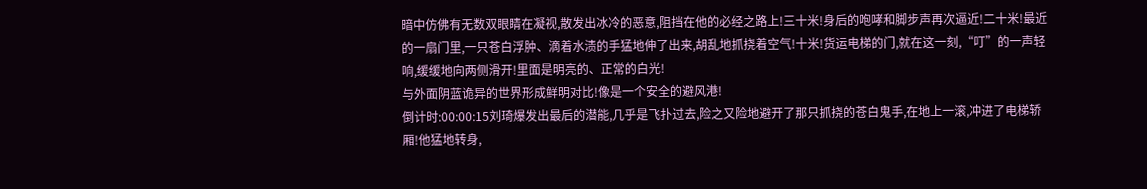暗中仿佛有无数双眼睛在凝视,散发出冰冷的恶意,阻挡在他的必经之路上!三十米!身后的咆哮和脚步声再次逼近!二十米!最近的一扇门里,一只苍白浮肿、滴着水渍的手猛地伸了出来,胡乱地抓挠着空气!十米!货运电梯的门,就在这一刻,“叮”的一声轻响,缓缓地向两侧滑开!里面是明亮的、正常的白光!
与外面阴蓝诡异的世界形成鲜明对比!像是一个安全的避风港!
倒计时:00:00:15刘琦爆发出最后的潜能,几乎是飞扑过去,险之又险地避开了那只抓挠的苍白鬼手,在地上一滚,冲进了电梯轿厢!他猛地转身,